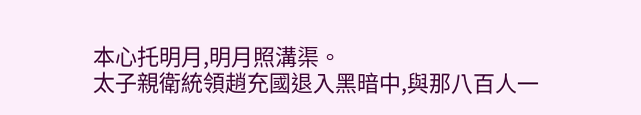本心托明月,明月照溝渠。
太子親衛統領趙充國退入黑暗中,與那八百人一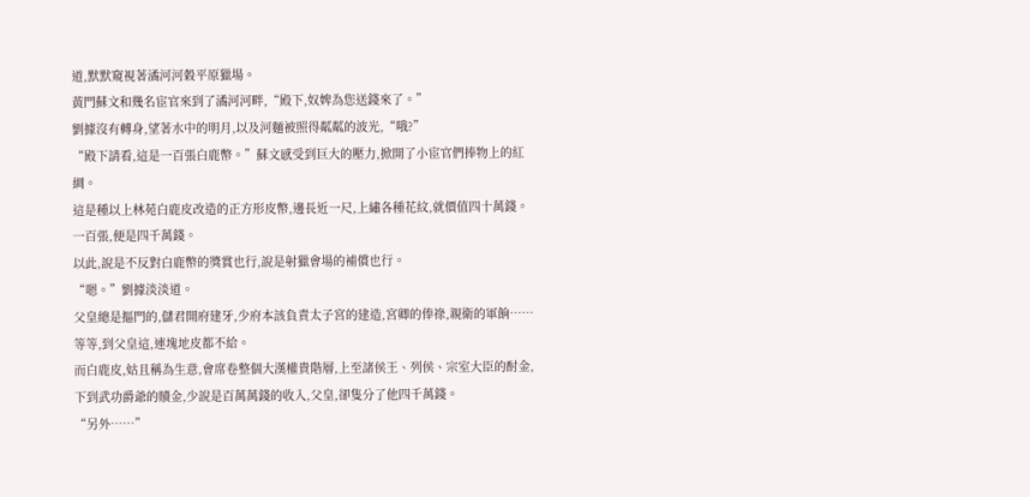道,默默窺視著潏河河穀平原獵場。
黃門蘇文和幾名宦官來到了潏河河畔,“殿下,奴婢為您送錢來了。”
劉據沒有轉身,望著水中的明月,以及河麵被照得粼粼的波光,“哦?”
“殿下請看,這是一百張白鹿幣。”蘇文感受到巨大的壓力,掀開了小宦官們捧物上的紅綢。
這是種以上林苑白鹿皮改造的正方形皮幣,邊長近一尺,上繡各種花紋,就價值四十萬錢。
一百張,便是四千萬錢。
以此,說是不反對白鹿幣的獎賞也行,說是射獵會場的補償也行。
“嗯。”劉據淡淡道。
父皇總是摳門的,儲君開府建牙,少府本該負責太子宮的建造,宮卿的俸祿,親衛的軍餉……等等,到父皇這,連塊地皮都不給。
而白鹿皮,姑且稱為生意,會席卷整個大漢權貴階層,上至諸侯王、列侯、宗室大臣的酎金,下到武功爵爺的贖金,少說是百萬萬錢的收入,父皇,卻隻分了他四千萬錢。
“另外……”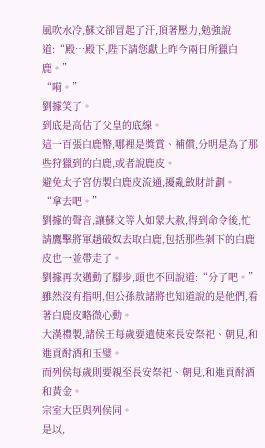風吹水冷,蘇文卻冒起了汗,頂著壓力,勉強說道:“殿…殿下,陛下請您獻上昨今兩日所獵白鹿。”
“嗬。”
劉據笑了。
到底是高估了父皇的底線。
這一百張白鹿幣,哪裡是獎賞、補償,分明是為了那些狩獵到的白鹿,或者說鹿皮。
避免太子宮仿製白鹿皮流通,擾亂斂財計劃。
“拿去吧。”
劉據的聲音,讓蘇文等人如蒙大赦,得到命令後,忙請鷹擊將軍趙破奴去取白鹿,包括那些剝下的白鹿皮也一並帶走了。
劉據再次邁動了腳步,頭也不回說道:“分了吧。”
雖然沒有指明,但公孫敖諸將也知道說的是他們,看著白鹿皮略微心動。
大漢禮製,諸侯王每歲要遣使來長安祭祀、朝見,和進貢酎酒和玉璧。
而列侯每歲則要親至長安祭祀、朝見,和進貢酎酒和黃金。
宗室大臣與列侯同。
是以,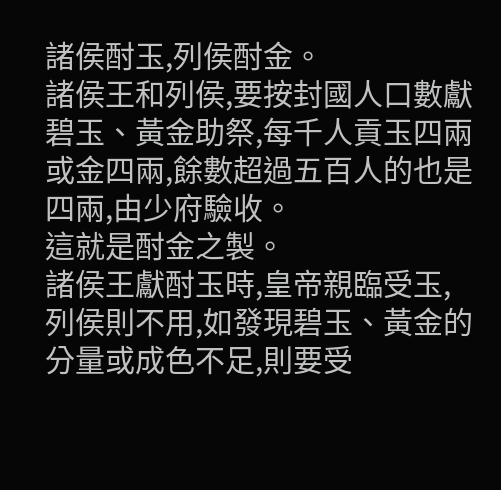諸侯酎玉,列侯酎金。
諸侯王和列侯,要按封國人口數獻碧玉、黃金助祭,每千人貢玉四兩或金四兩,餘數超過五百人的也是四兩,由少府驗收。
這就是酎金之製。
諸侯王獻酎玉時,皇帝親臨受玉,列侯則不用,如發現碧玉、黃金的分量或成色不足,則要受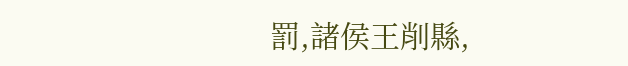罰,諸侯王削縣,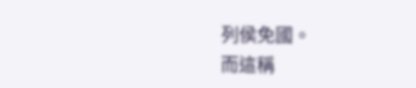列侯免國。
而這稱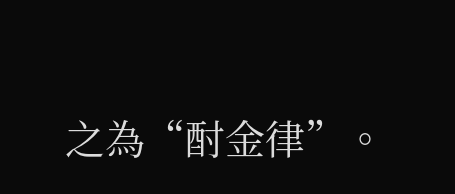之為“酎金律”。